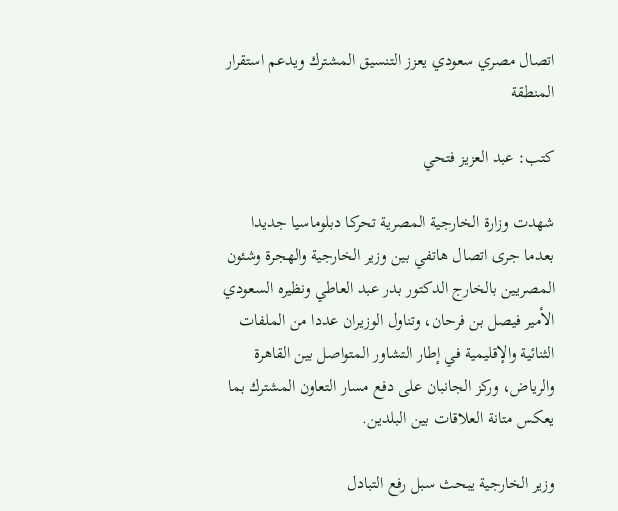اتصال مصري سعودي يعزز التنسيق المشترك ويدعم استقرار المنطقة

كتب: عبد العزيز فتحي

شهدت وزارة الخارجية المصرية تحركا دبلوماسيا جديدا بعدما جرى اتصال هاتفي بين وزير الخارجية والهجرة وشئون المصريين بالخارج الدكتور بدر عبد العاطي ونظيره السعودي الأمير فيصل بن فرحان، وتناول الوزيران عددا من الملفات الثنائية والإقليمية في إطار التشاور المتواصل بين القاهرة والرياض، وركز الجانبان على دفع مسار التعاون المشترك بما يعكس متانة العلاقات بين البلدين.

وزير الخارجية يبحث سبل رفع التبادل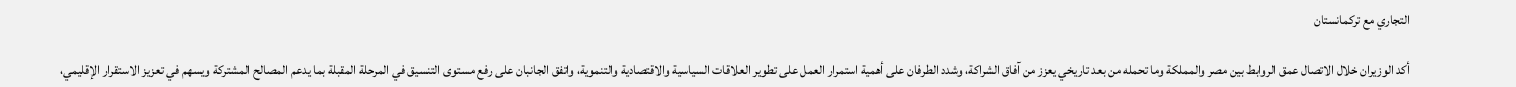التجاري مع تركمانستان

أكد الوزيران خلال الاتصال عمق الروابط بين مصر والمملكة وما تحمله من بعد تاريخي يعزز من آفاق الشراكة، وشدد الطرفان على أهمية استمرار العمل على تطوير العلاقات السياسية والاقتصادية والتنموية، واتفق الجانبان على رفع مستوى التنسيق في المرحلة المقبلة بما يدعم المصالح المشتركة ويسهم في تعزيز الاستقرار الإقليمي،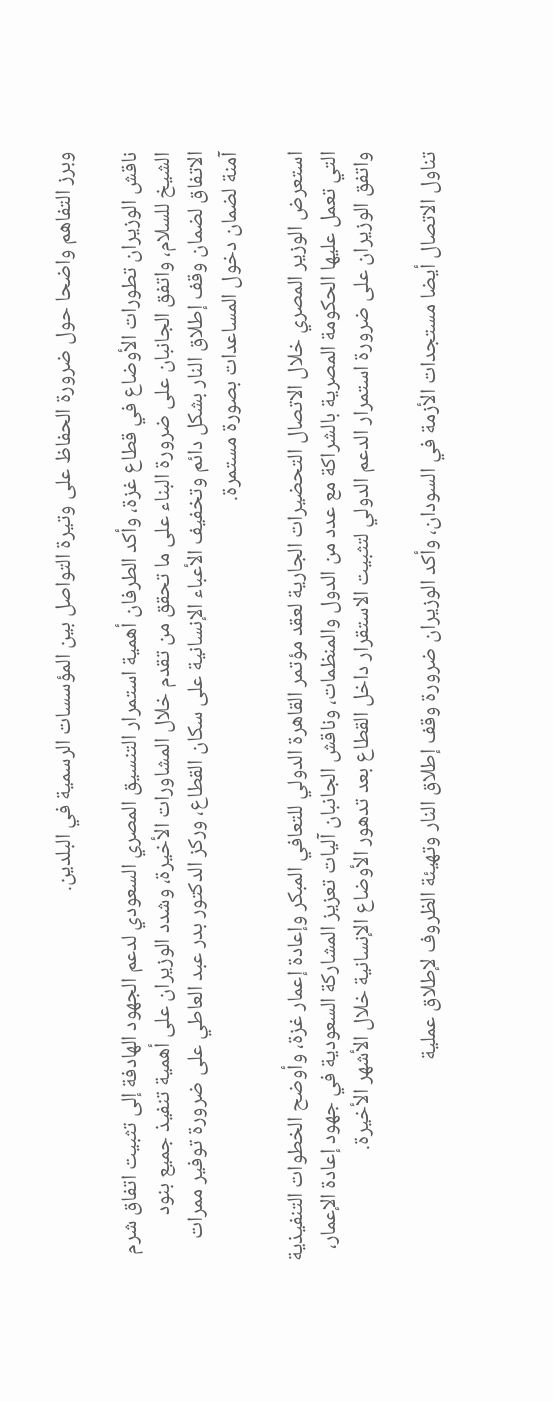وبرز التفاهم واضحا حول ضرورة الحفاظ على وتيرة التواصل بين المؤسسات الرسمية في البلدين.

ناقش الوزيران تطورات الأوضاع في قطاع غزة، وأكد الطرفان أهمية استمرار التنسيق المصري السعودي لدعم الجهود الهادفة إلى تثبيت اتفاق شرم الشيخ للسلام، واتفق الجانبان على ضرورة البناء على ما تحقق من تقدم خلال المشاورات الأخيرة، وشدد الوزيران على أهمية تنفيذ جميع بنود الاتفاق لضمان وقف إطلاق النار بشكل دائم وتخفيف الأعباء الإنسانية على سكان القطاع، وركز الدكتور بدر عبد العاطي على ضرورة توفير ممرات آمنة لضمان دخول المساعدات بصورة مستمرة.

استعرض الوزير المصري خلال الاتصال التحضيرات الجارية لعقد مؤتمر القاهرة الدولي للتعافي المبكر وإعادة إعمار غزة، وأوضح الخطوات التنفيذية التي تعمل عليها الحكومة المصرية بالشراكة مع عدد من الدول والمنظمات، وناقش الجانبان آليات تعزيز المشاركة السعودية في جهود إعادة الإعمار، واتفق الوزيران على ضرورة استمرار الدعم الدولي لتثبيت الاستقرار داخل القطاع بعد تدهور الأوضاع الإنسانية خلال الأشهر الأخيرة.

تناول الاتصال أيضا مستجدات الأزمة في السودان، وأكد الوزيران ضرورة وقف إطلاق النار وتهيئة الظروف لإطلاق عملية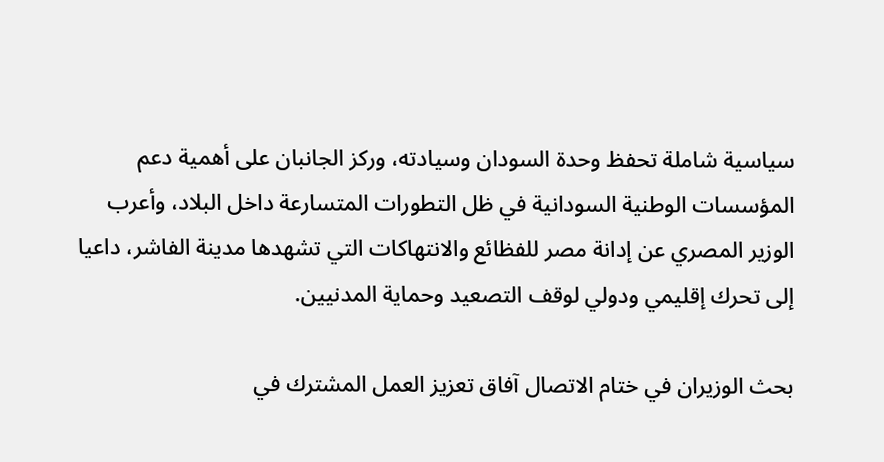سياسية شاملة تحفظ وحدة السودان وسيادته، وركز الجانبان على أهمية دعم المؤسسات الوطنية السودانية في ظل التطورات المتسارعة داخل البلاد، وأعرب الوزير المصري عن إدانة مصر للفظائع والانتهاكات التي تشهدها مدينة الفاشر، داعيا إلى تحرك إقليمي ودولي لوقف التصعيد وحماية المدنيين.

بحث الوزيران في ختام الاتصال آفاق تعزيز العمل المشترك في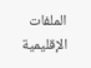الملفات الإقليمية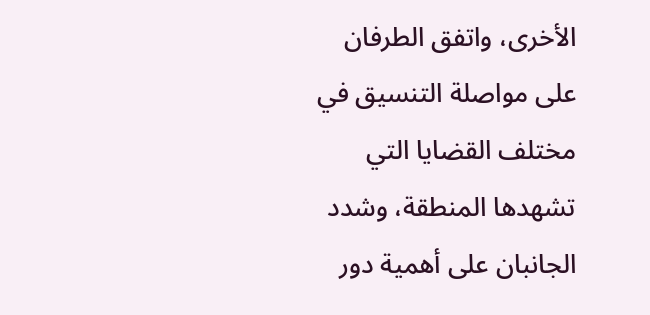الأخرى، واتفق الطرفان على مواصلة التنسيق في مختلف القضايا التي تشهدها المنطقة، وشدد الجانبان على أهمية دور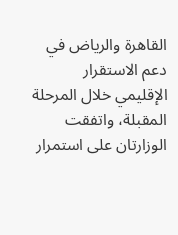القاهرة والرياض في دعم الاستقرار الإقليمي خلال المرحلة المقبلة، واتفقت الوزارتان على استمرار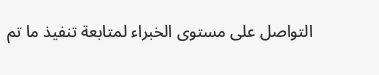التواصل على مستوى الخبراء لمتابعة تنفيذ ما تم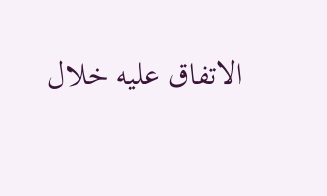الاتفاق عليه خلال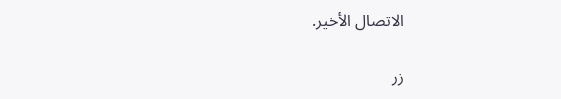الاتصال الأخير.

زر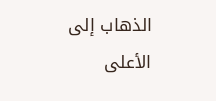الذهاب إلى الأعلى